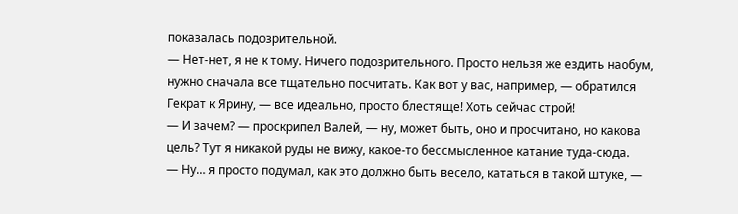показалась подозрительной.
— Нет-нет, я не к тому. Ничего подозрительного. Просто нельзя же ездить наобум, нужно сначала все тщательно посчитать. Как вот у вас, например, — обратился Гекрат к Ярину, — все идеально, просто блестяще! Хоть сейчас строй!
— И зачем? — проскрипел Валей, — ну, может быть, оно и просчитано, но какова цель? Тут я никакой руды не вижу, какое-то бессмысленное катание туда-сюда.
— Ну… я просто подумал, как это должно быть весело, кататься в такой штуке, —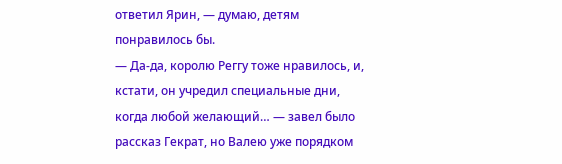ответил Ярин, — думаю, детям понравилось бы.
— Да-да, королю Реггу тоже нравилось, и, кстати, он учредил специальные дни, когда любой желающий… — завел было рассказ Гекрат, но Валею уже порядком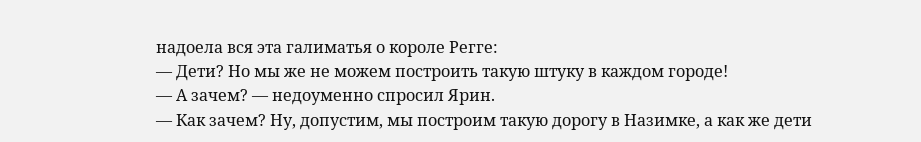надоела вся эта галиматья о короле Регге:
— Дети? Но мы же не можем построить такую штуку в каждом городе!
— А зачем? — недоуменно спросил Ярин.
— Как зачем? Ну, допустим, мы построим такую дорогу в Назимке, а как же дети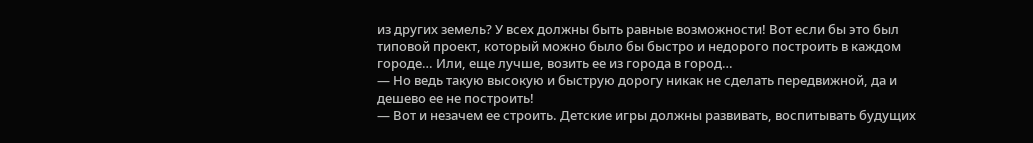из других земель? У всех должны быть равные возможности! Вот если бы это был типовой проект, который можно было бы быстро и недорого построить в каждом городе… Или, еще лучше, возить ее из города в город…
— Но ведь такую высокую и быструю дорогу никак не сделать передвижной, да и дешево ее не построить!
— Вот и незачем ее строить. Детские игры должны развивать, воспитывать будущих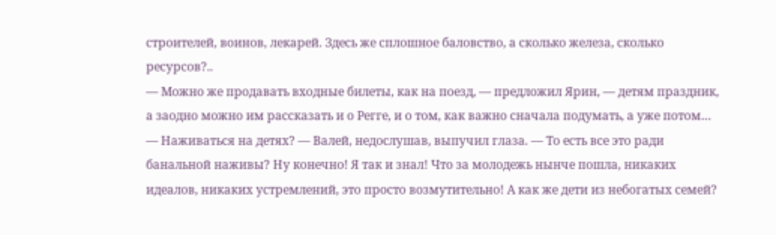строителей, воинов, лекарей. Здесь же сплошное баловство, а сколько железа, сколько ресурсов?..
— Можно же продавать входные билеты, как на поезд, — предложил Ярин, — детям праздник, а заодно можно им рассказать и о Регге, и о том, как важно сначала подумать, а уже потом…
— Наживаться на детях? — Валей, недослушав, выпучил глаза. — То есть все это ради банальной наживы? Ну конечно! Я так и знал! Что за молодежь нынче пошла, никаких идеалов, никаких устремлений, это просто возмутительно! А как же дети из небогатых семей?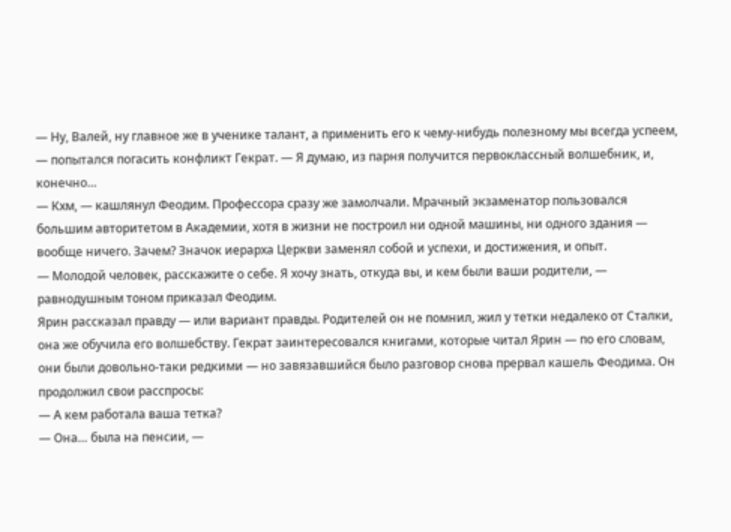— Ну, Валей, ну главное же в ученике талант, а применить его к чему-нибудь полезному мы всегда успеем, — попытался погасить конфликт Гекрат. — Я думаю, из парня получится первоклассный волшебник, и, конечно…
— Кхм, — кашлянул Феодим. Профессора сразу же замолчали. Мрачный экзаменатор пользовался большим авторитетом в Академии, хотя в жизни не построил ни одной машины, ни одного здания — вообще ничего. Зачем? Значок иерарха Церкви заменял собой и успехи, и достижения, и опыт.
— Молодой человек, расскажите о себе. Я хочу знать, откуда вы, и кем были ваши родители, — равнодушным тоном приказал Феодим.
Ярин рассказал правду — или вариант правды. Родителей он не помнил, жил у тетки недалеко от Сталки, она же обучила его волшебству. Гекрат заинтересовался книгами, которые читал Ярин — по его словам, они были довольно-таки редкими — но завязавшийся было разговор снова прервал кашель Феодима. Он продолжил свои расспросы:
— А кем работала ваша тетка?
— Она… была на пенсии, —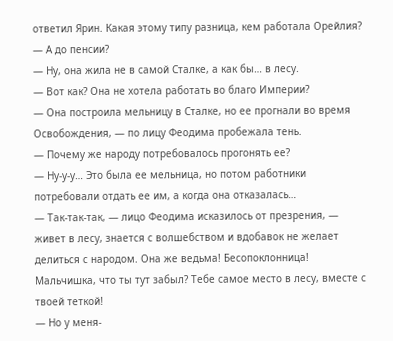ответил Ярин. Какая этому типу разница, кем работала Орейлия?
— А до пенсии?
— Ну, она жила не в самой Сталке, а как бы… в лесу.
— Вот как? Она не хотела работать во благо Империи?
— Она построила мельницу в Сталке, но ее прогнали во время Освобождения, — по лицу Феодима пробежала тень.
— Почему же народу потребовалось прогонять ее?
— Ну-у-у… Это была ее мельница, но потом работники потребовали отдать ее им, а когда она отказалась…
— Так-так-так, — лицо Феодима исказилось от презрения, — живет в лесу, знается с волшебством и вдобавок не желает делиться с народом. Она же ведьма! Бесопоклонница! Мальчишка, что ты тут забыл? Тебе самое место в лесу, вместе с твоей теткой!
— Но у меня-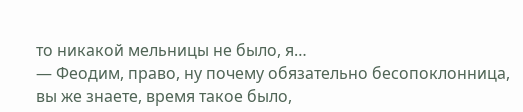то никакой мельницы не было, я…
— Феодим, право, ну почему обязательно бесопоклонница, вы же знаете, время такое было,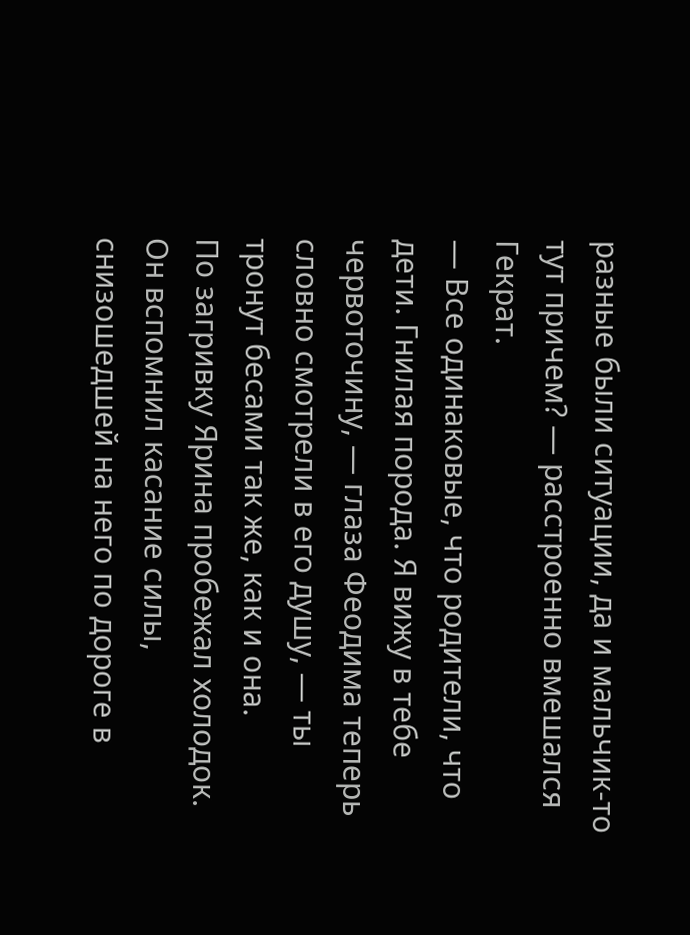разные были ситуации, да и мальчик-то тут причем? — расстроенно вмешался Гекрат.
— Все одинаковые, что родители, что дети. Гнилая порода. Я вижу в тебе червоточину, — глаза Феодима теперь словно смотрели в его душу, — ты тронут бесами так же, как и она.
По загривку Ярина пробежал холодок. Он вспомнил касание силы, снизошедшей на него по дороге в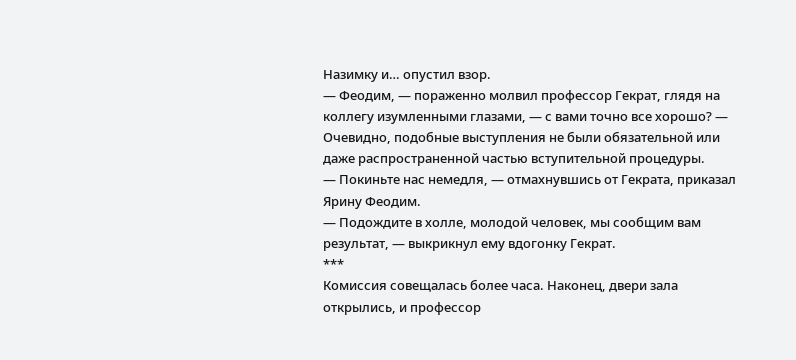Назимку и… опустил взор.
— Феодим, — пораженно молвил профессор Гекрат, глядя на коллегу изумленными глазами, — с вами точно все хорошо? — Очевидно, подобные выступления не были обязательной или даже распространенной частью вступительной процедуры.
— Покиньте нас немедля, — отмахнувшись от Гекрата, приказал Ярину Феодим.
— Подождите в холле, молодой человек, мы сообщим вам результат, — выкрикнул ему вдогонку Гекрат.
***
Комиссия совещалась более часа. Наконец, двери зала открылись, и профессор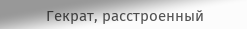Гекрат, расстроенный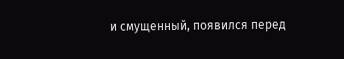и смущенный, появился перед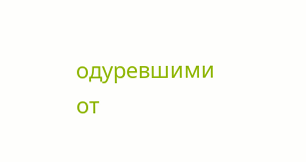одуревшими от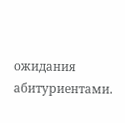ожидания абитуриентами.